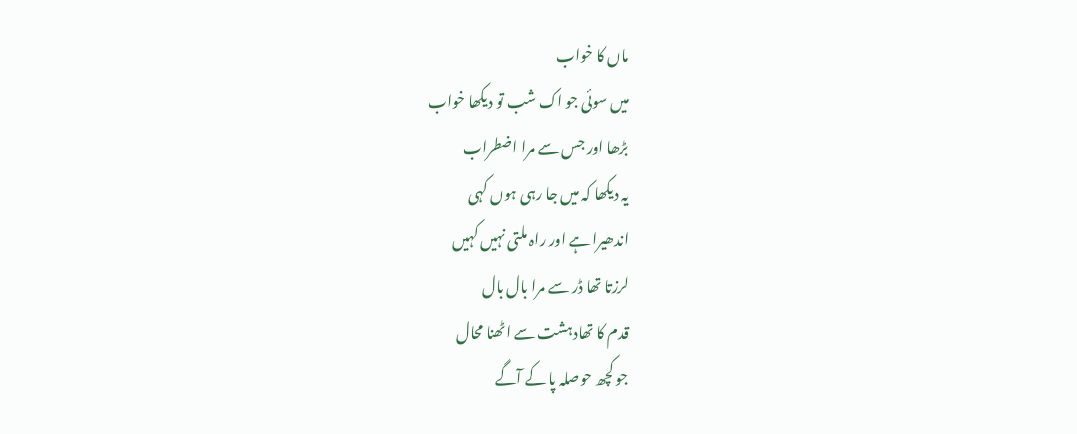ماں کا خواب
میں سوئی جو اک شب تو دیکھا خواب
بڑھا اور جس سے مرا اضطراب
یہ دیکھا کہ میں جا رہی ہوں کہی
اندھیرا ہے اور راہ ملتی نہیں کہیں
لرزتا تھا ڈر سے مرا بال بال
قدم کا تھادہشت سے اٹھنا محال
جو کچھ حوصلہ پا کے آگے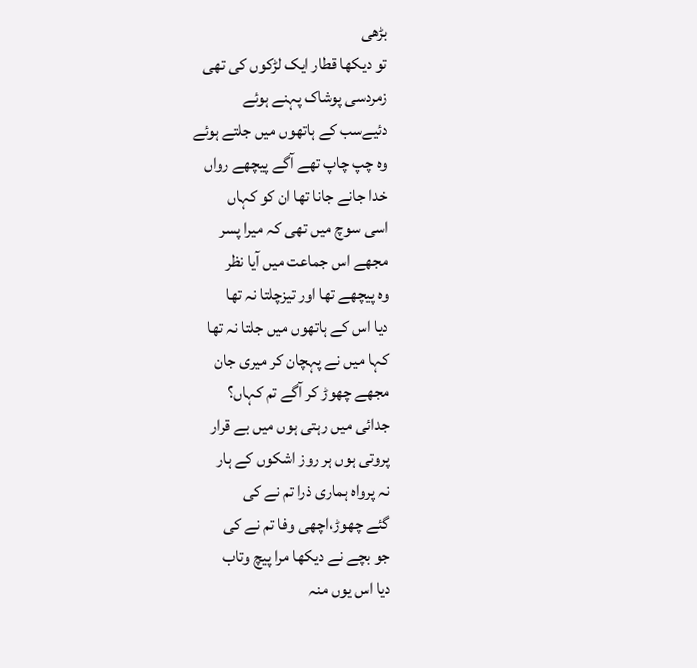بڑھی
تو دیکھا قطار ایک لڑکوں کی تھی
زمردسی پوشاک پہنے ہوئے
دئیےسب کے ہاتھوں میں جلتے ہوئے
وہ چپ چاپ تھے آگے پیچھے رواں
خدا جانے جانا تھا ان کو کہاں
اسی سوچ میں تھی کہ میرا پسر
مجھے اس جماعت میں آیا نظر
وہ پیچھے تھا اور تیزچلتا نہ تھا
دیا اس کے ہاتھوں میں جلتا نہ تھا
کہا میں نے پہچان کر میری جان
مجھے چھوڑ کر آگے تم کہاں؟
جدائی میں رہتی ہوں میں بے قرار
پروتی ہوں ہر روز اشکوں کے ہار
نہ پرواہ ہماری ذرا تم نے کی
گئے چھوڑ،اچھی وفا تم نے کی
جو بچے نے دیکھا مرا پیچ وتاب
دیا اس یوں منہ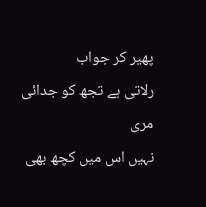پھیر کر جواب
رلاتی ہے تجھ کو جدائی مری
نہیں اس میں کچھ بھی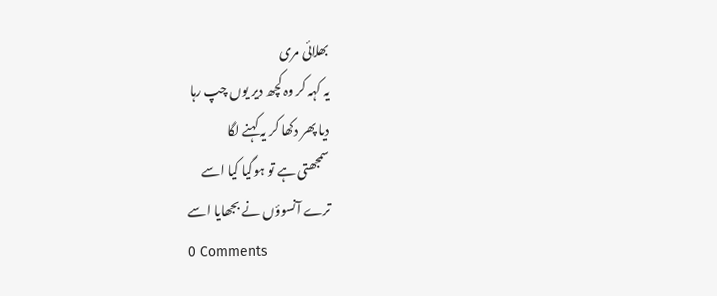بھلائی مری
یہ کہہ کر وہ کچھ دیر یوں چپ رہا
دیا پھر دکھا کر یہ کہنے لگا
سمجھتی ہے تو ہوگیا کیا اسے
ترے آنسوؤں نے بجھایا اسے
0 Comments